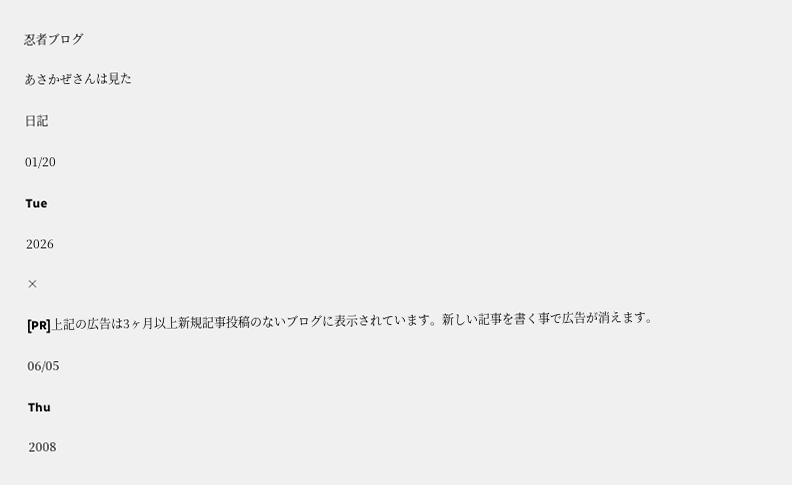忍者ブログ

あさかぜさんは見た

日記

01/20

Tue

2026

×

[PR]上記の広告は3ヶ月以上新規記事投稿のないブログに表示されています。新しい記事を書く事で広告が消えます。

06/05

Thu

2008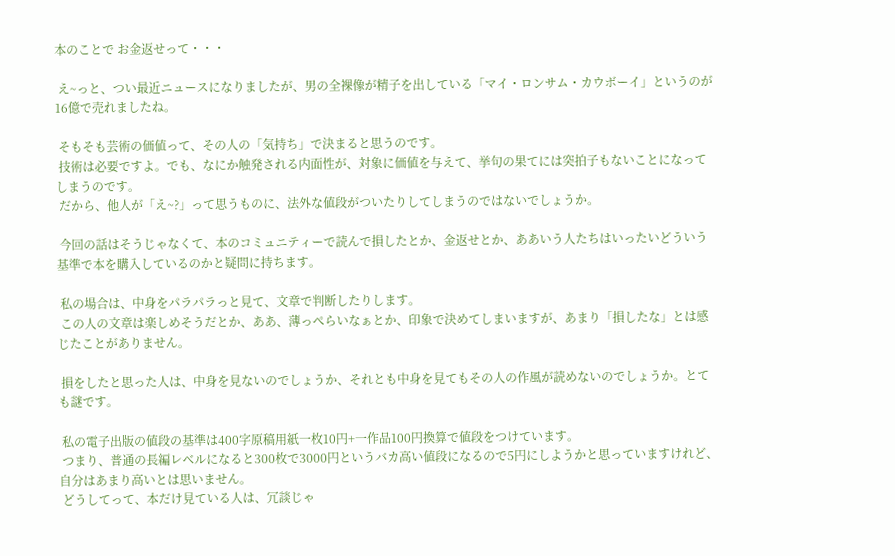本のことで お金返せって・・・

 え~っと、つい最近ニュースになりましたが、男の全裸像が精子を出している「マイ・ロンサム・カウボーイ」というのが16億で売れましたね。

 そもそも芸術の価値って、その人の「気持ち」で決まると思うのです。
 技術は必要ですよ。でも、なにか触発される内面性が、対象に価値を与えて、挙句の果てには突拍子もないことになってしまうのです。
 だから、他人が「え~?」って思うものに、法外な値段がついたりしてしまうのではないでしょうか。

 今回の話はそうじゃなくて、本のコミュニティーで読んで損したとか、金返せとか、ああいう人たちはいったいどういう基準で本を購入しているのかと疑問に持ちます。

 私の場合は、中身をパラパラっと見て、文章で判断したりします。
 この人の文章は楽しめそうだとか、ああ、薄っぺらいなぁとか、印象で決めてしまいますが、あまり「損したな」とは感じたことがありません。

 損をしたと思った人は、中身を見ないのでしょうか、それとも中身を見てもその人の作風が読めないのでしょうか。とても謎です。

 私の電子出版の値段の基準は400字原稿用紙一枚10円+一作品100円換算で値段をつけています。
 つまり、普通の長編レベルになると300枚で3000円というバカ高い値段になるので5円にしようかと思っていますけれど、自分はあまり高いとは思いません。
 どうしてって、本だけ見ている人は、冗談じゃ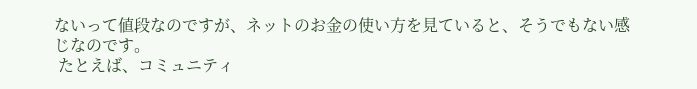ないって値段なのですが、ネットのお金の使い方を見ていると、そうでもない感じなのです。
 たとえば、コミュニティ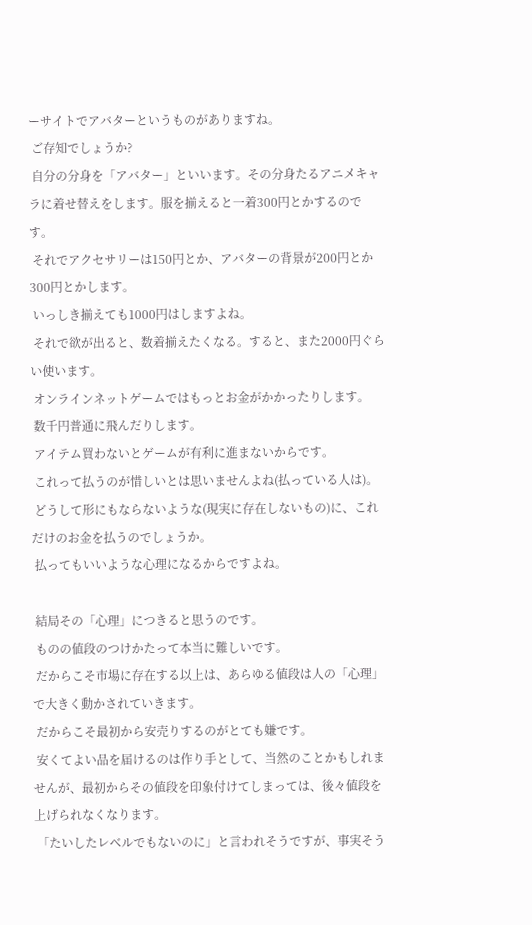ーサイトでアバターというものがありますね。
 ご存知でしょうか?
 自分の分身を「アバター」といいます。その分身たるアニメキャラに着せ替えをします。服を揃えると一着300円とかするのです。
 それでアクセサリーは150円とか、アバターの背景が200円とか300円とかします。
 いっしき揃えても1000円はしますよね。
 それで欲が出ると、数着揃えたくなる。すると、また2000円ぐらい使います。
 オンラインネットゲームではもっとお金がかかったりします。
 数千円普通に飛んだりします。
 アイテム買わないとゲームが有利に進まないからです。
 これって払うのが惜しいとは思いませんよね(払っている人は)。
 どうして形にもならないような(現実に存在しないもの)に、これだけのお金を払うのでしょうか。
 払ってもいいような心理になるからですよね。

 結局その「心理」につきると思うのです。
 ものの値段のつけかたって本当に難しいです。
 だからこそ市場に存在する以上は、あらゆる値段は人の「心理」で大きく動かされていきます。
 だからこそ最初から安売りするのがとても嫌です。
 安くてよい品を届けるのは作り手として、当然のことかもしれませんが、最初からその値段を印象付けてしまっては、後々値段を上げられなくなります。
 「たいしたレベルでもないのに」と言われそうですが、事実そう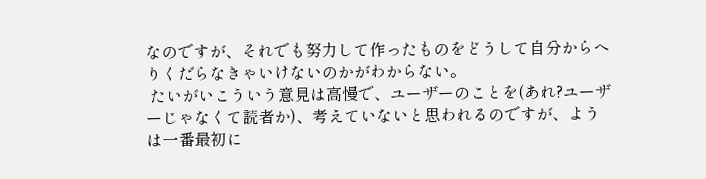なのですが、それでも努力して作ったものをどうして自分からへりくだらなきゃいけないのかがわからない。
 たいがいこういう意見は高慢で、ユーザーのことを(あれ?ユーザーじゃなくて読者か)、考えていないと思われるのですが、ようは一番最初に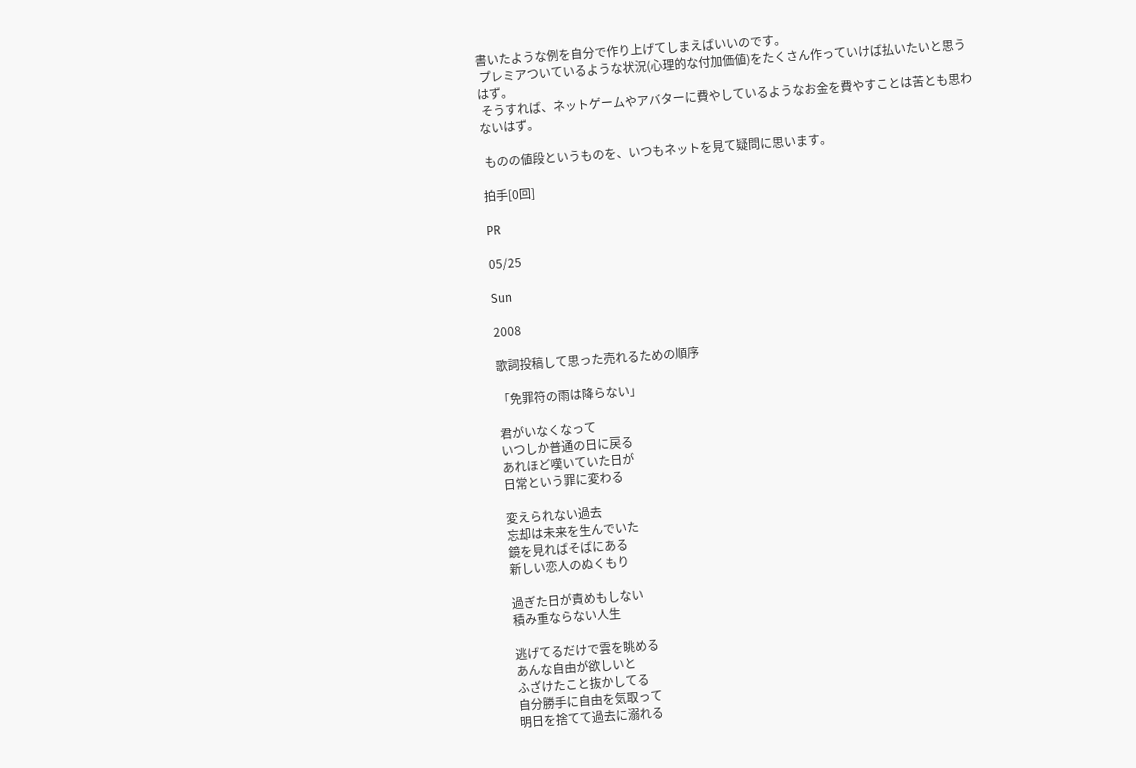書いたような例を自分で作り上げてしまえばいいのです。
 プレミアついているような状況(心理的な付加価値)をたくさん作っていけば払いたいと思うはず。
 そうすれば、ネットゲームやアバターに費やしているようなお金を費やすことは苦とも思わないはず。

 ものの値段というものを、いつもネットを見て疑問に思います。

拍手[0回]

PR

05/25

Sun

2008

歌詞投稿して思った売れるための順序

「免罪符の雨は降らない」

君がいなくなって
いつしか普通の日に戻る
あれほど嘆いていた日が
日常という罪に変わる

変えられない過去
忘却は未来を生んでいた
鏡を見ればそばにある
新しい恋人のぬくもり

過ぎた日が責めもしない
積み重ならない人生

逃げてるだけで雲を眺める
あんな自由が欲しいと
ふざけたこと抜かしてる
自分勝手に自由を気取って
明日を捨てて過去に溺れる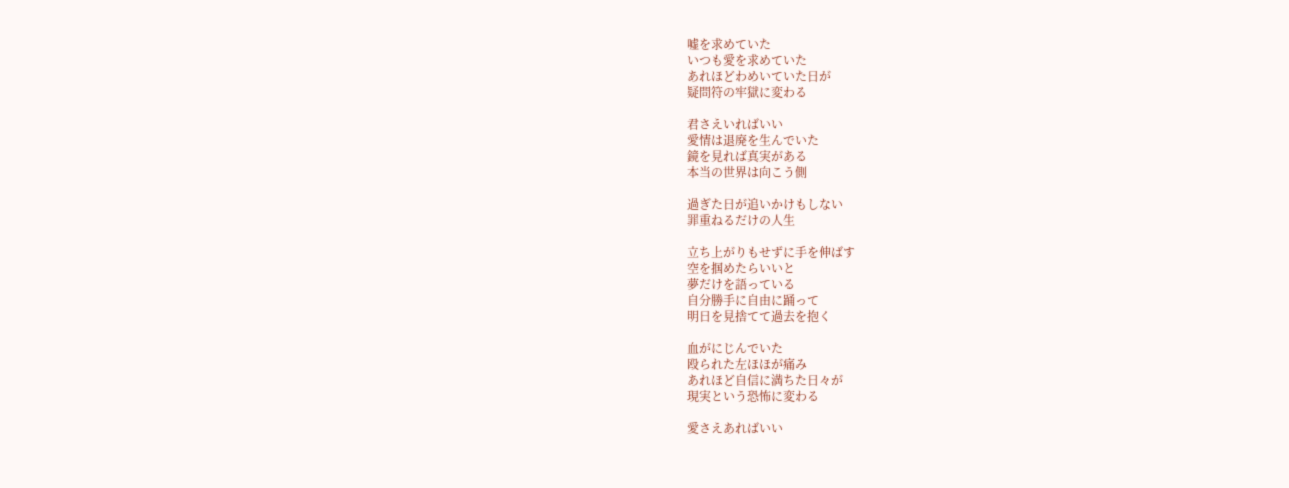嘘を求めていた
いつも愛を求めていた
あれほどわめいていた日が
疑問符の牢獄に変わる

君さえいればいい
愛情は退廃を生んでいた
鏡を見れば真実がある
本当の世界は向こう側

過ぎた日が追いかけもしない
罪重ねるだけの人生

立ち上がりもせずに手を伸ばす
空を掴めたらいいと
夢だけを語っている
自分勝手に自由に踊って
明日を見捨てて過去を抱く

血がにじんでいた
殴られた左ほほが痛み
あれほど自信に満ちた日々が
現実という恐怖に変わる

愛さえあればいい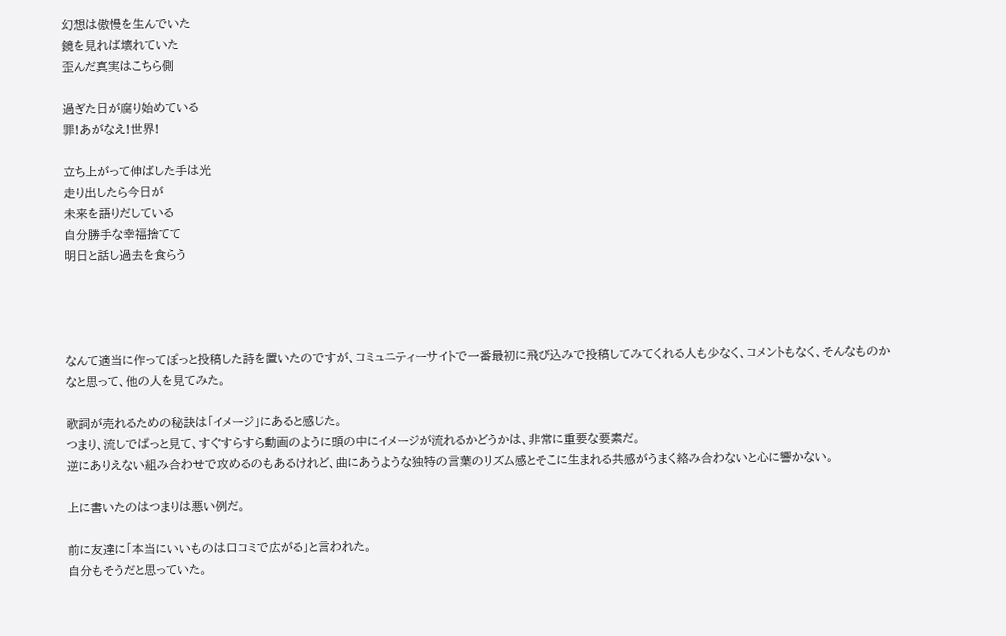幻想は傲慢を生んでいた
鏡を見れば壊れていた
歪んだ真実はこちら側

過ぎた日が腐り始めている
罪!あがなえ!世界!

立ち上がって伸ばした手は光
走り出したら今日が
未来を語りだしている
自分勝手な幸福捨てて
明日と話し過去を食らう




なんて適当に作ってぽっと投稿した詩を置いたのですが、コミュニティーサイトで一番最初に飛び込みで投稿してみてくれる人も少なく、コメントもなく、そんなものかなと思って、他の人を見てみた。

歌詞が売れるための秘訣は「イメージ」にあると感じた。
つまり、流しでぱっと見て、すぐすらすら動画のように頭の中にイメージが流れるかどうかは、非常に重要な要素だ。
逆にありえない組み合わせで攻めるのもあるけれど、曲にあうような独特の言葉のリズム感とそこに生まれる共感がうまく絡み合わないと心に響かない。

上に書いたのはつまりは悪い例だ。

前に友達に「本当にいいものは口コミで広がる」と言われた。
自分もそうだと思っていた。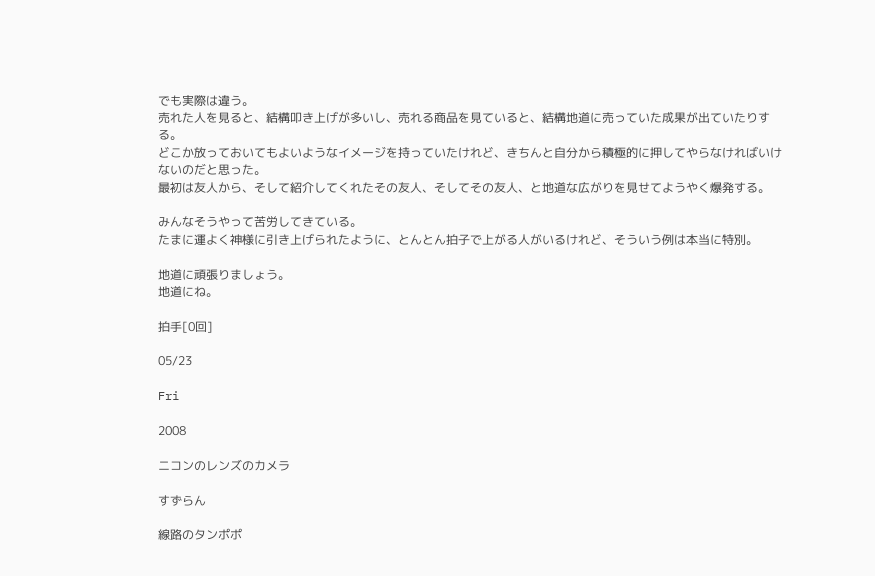でも実際は違う。
売れた人を見ると、結構叩き上げが多いし、売れる商品を見ていると、結構地道に売っていた成果が出ていたりする。
どこか放っておいてもよいようなイメージを持っていたけれど、きちんと自分から積極的に押してやらなければいけないのだと思った。
最初は友人から、そして紹介してくれたその友人、そしてその友人、と地道な広がりを見せてようやく爆発する。

みんなそうやって苦労してきている。
たまに運よく神様に引き上げられたように、とんとん拍子で上がる人がいるけれど、そういう例は本当に特別。

地道に頑張りましょう。
地道にね。

拍手[0回]

05/23

Fri

2008

ニコンのレンズのカメラ

すずらん

線路のタンポポ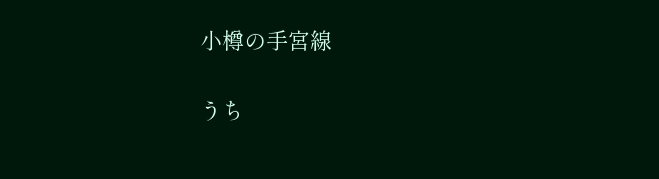小樽の手宮線

うち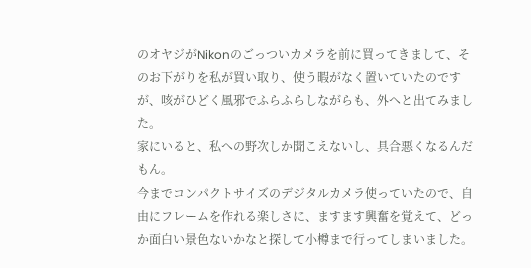のオヤジがNikonのごっついカメラを前に買ってきまして、そのお下がりを私が買い取り、使う暇がなく置いていたのですが、咳がひどく風邪でふらふらしながらも、外へと出てみました。
家にいると、私への野次しか聞こえないし、具合悪くなるんだもん。
今までコンパクトサイズのデジタルカメラ使っていたので、自由にフレームを作れる楽しさに、ますます興奮を覚えて、どっか面白い景色ないかなと探して小樽まで行ってしまいました。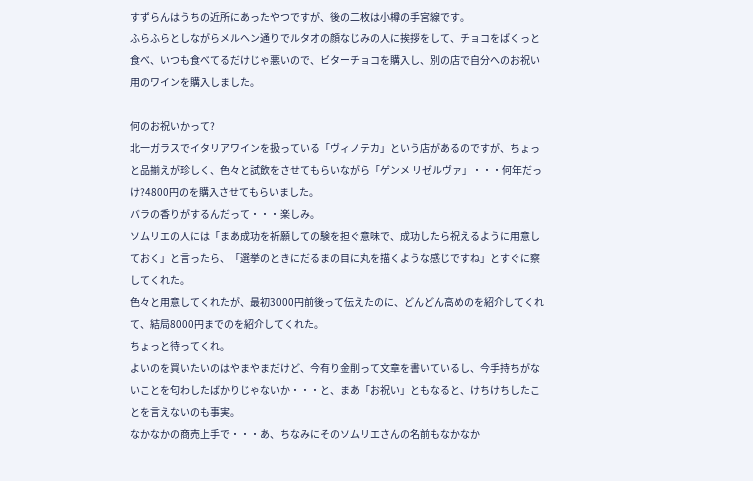すずらんはうちの近所にあったやつですが、後の二枚は小樽の手宮線です。
ふらふらとしながらメルヘン通りでルタオの顔なじみの人に挨拶をして、チョコをぱくっと食べ、いつも食べてるだけじゃ悪いので、ビターチョコを購入し、別の店で自分へのお祝い用のワインを購入しました。

何のお祝いかって?
北一ガラスでイタリアワインを扱っている「ヴィノテカ」という店があるのですが、ちょっと品揃えが珍しく、色々と試飲をさせてもらいながら「ゲンメ リゼルヴァ」・・・何年だっけ?4800円のを購入させてもらいました。
バラの香りがするんだって・・・楽しみ。
ソムリエの人には「まあ成功を祈願しての験を担ぐ意味で、成功したら祝えるように用意しておく」と言ったら、「選挙のときにだるまの目に丸を描くような感じですね」とすぐに察してくれた。
色々と用意してくれたが、最初3000円前後って伝えたのに、どんどん高めのを紹介してくれて、結局8000円までのを紹介してくれた。
ちょっと待ってくれ。
よいのを買いたいのはやまやまだけど、今有り金削って文章を書いているし、今手持ちがないことを匂わしたばかりじゃないか・・・と、まあ「お祝い」ともなると、けちけちしたことを言えないのも事実。
なかなかの商売上手で・・・あ、ちなみにそのソムリエさんの名前もなかなか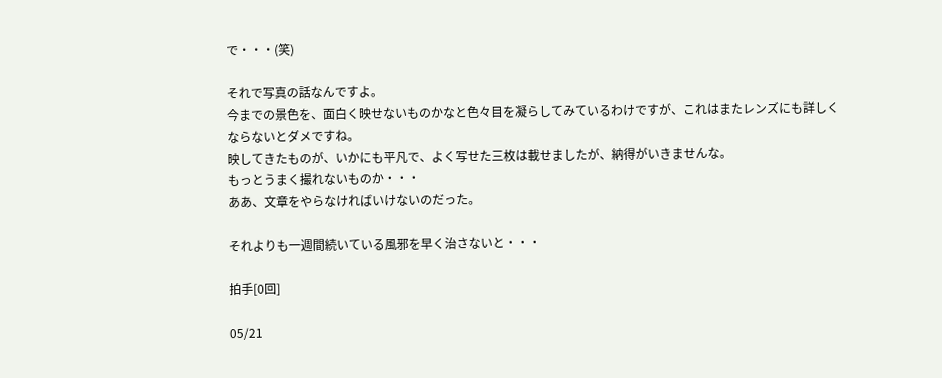で・・・(笑)

それで写真の話なんですよ。
今までの景色を、面白く映せないものかなと色々目を凝らしてみているわけですが、これはまたレンズにも詳しくならないとダメですね。
映してきたものが、いかにも平凡で、よく写せた三枚は載せましたが、納得がいきませんな。
もっとうまく撮れないものか・・・
ああ、文章をやらなければいけないのだった。

それよりも一週間続いている風邪を早く治さないと・・・

拍手[0回]

05/21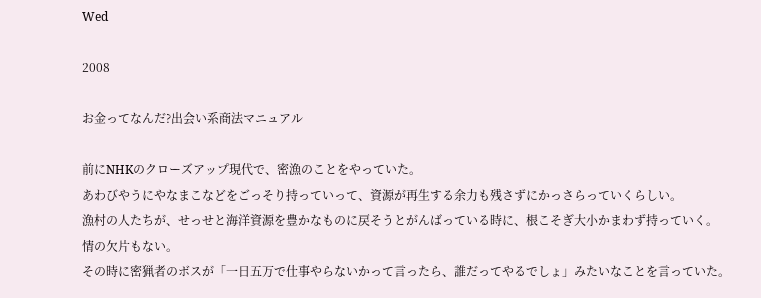Wed

2008

お金ってなんだ?出会い系商法マニュアル

前にNHKのクローズアップ現代で、密漁のことをやっていた。
あわびやうにやなまこなどをごっそり持っていって、資源が再生する余力も残さずにかっさらっていくらしい。
漁村の人たちが、せっせと海洋資源を豊かなものに戻そうとがんばっている時に、根こそぎ大小かまわず持っていく。
情の欠片もない。
その時に密猟者のボスが「一日五万で仕事やらないかって言ったら、誰だってやるでしょ」みたいなことを言っていた。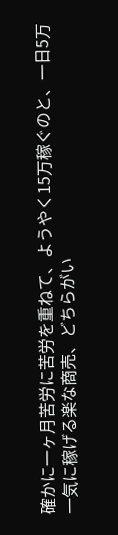確かに一ヶ月苦労に苦労を重ねて、ようやく15万稼ぐのと、一日5万一気に稼げる楽な商売、どちらがい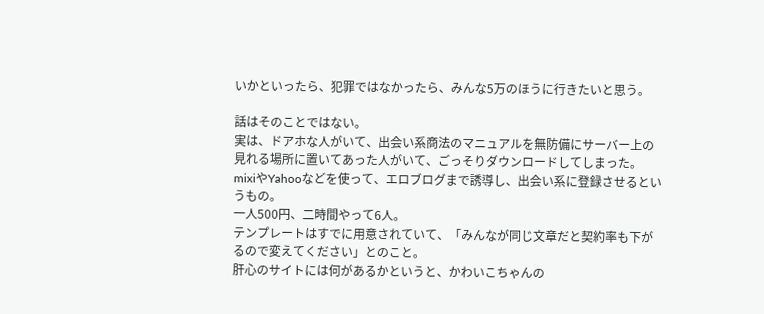いかといったら、犯罪ではなかったら、みんな5万のほうに行きたいと思う。

話はそのことではない。
実は、ドアホな人がいて、出会い系商法のマニュアルを無防備にサーバー上の見れる場所に置いてあった人がいて、ごっそりダウンロードしてしまった。
mixiやYahooなどを使って、エロブログまで誘導し、出会い系に登録させるというもの。
一人500円、二時間やって6人。
テンプレートはすでに用意されていて、「みんなが同じ文章だと契約率も下がるので変えてください」とのこと。
肝心のサイトには何があるかというと、かわいこちゃんの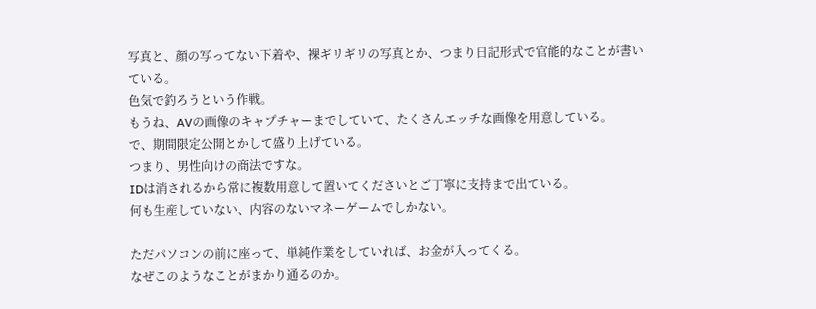写真と、顔の写ってない下着や、裸ギリギリの写真とか、つまり日記形式で官能的なことが書いている。
色気で釣ろうという作戦。
もうね、AVの画像のキャプチャーまでしていて、たくさんエッチな画像を用意している。
で、期間限定公開とかして盛り上げている。
つまり、男性向けの商法ですな。
IDは消されるから常に複数用意して置いてくださいとご丁寧に支持まで出ている。
何も生産していない、内容のないマネーゲームでしかない。

ただパソコンの前に座って、単純作業をしていれば、お金が入ってくる。
なぜこのようなことがまかり通るのか。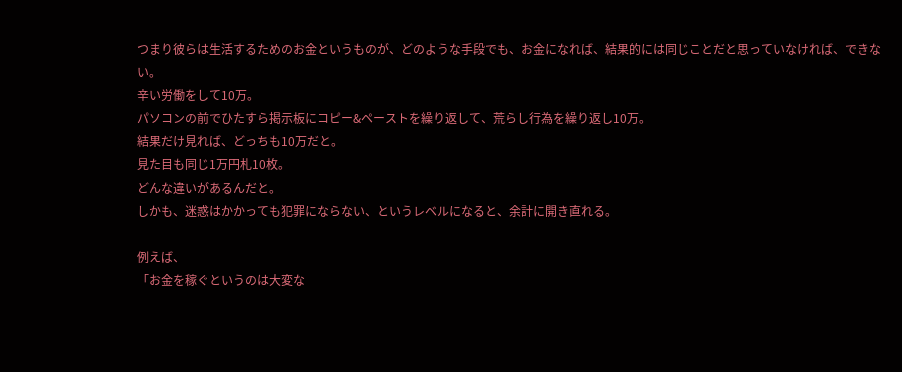つまり彼らは生活するためのお金というものが、どのような手段でも、お金になれば、結果的には同じことだと思っていなければ、できない。
辛い労働をして10万。
パソコンの前でひたすら掲示板にコピー&ペーストを繰り返して、荒らし行為を繰り返し10万。
結果だけ見れば、どっちも10万だと。
見た目も同じ1万円札10枚。
どんな違いがあるんだと。
しかも、迷惑はかかっても犯罪にならない、というレベルになると、余計に開き直れる。

例えば、
「お金を稼ぐというのは大変な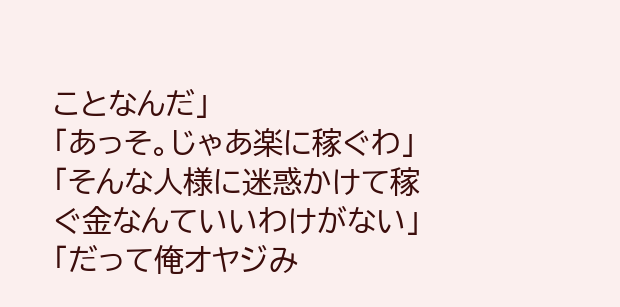ことなんだ」
「あっそ。じゃあ楽に稼ぐわ」
「そんな人様に迷惑かけて稼ぐ金なんていいわけがない」
「だって俺オヤジみ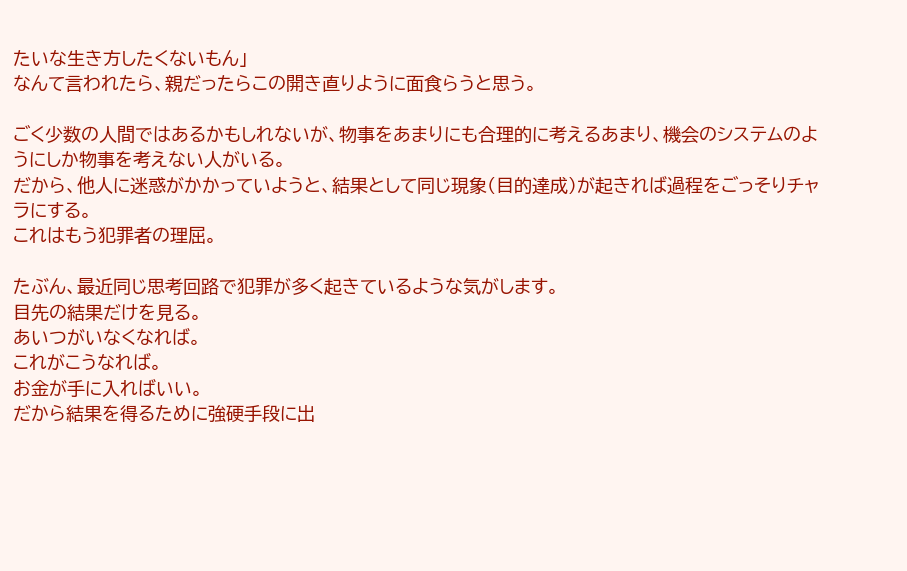たいな生き方したくないもん」
なんて言われたら、親だったらこの開き直りように面食らうと思う。

ごく少数の人間ではあるかもしれないが、物事をあまりにも合理的に考えるあまり、機会のシステムのようにしか物事を考えない人がいる。
だから、他人に迷惑がかかっていようと、結果として同じ現象(目的達成)が起きれば過程をごっそりチャラにする。
これはもう犯罪者の理屈。

たぶん、最近同じ思考回路で犯罪が多く起きているような気がします。
目先の結果だけを見る。
あいつがいなくなれば。
これがこうなれば。
お金が手に入ればいい。
だから結果を得るために強硬手段に出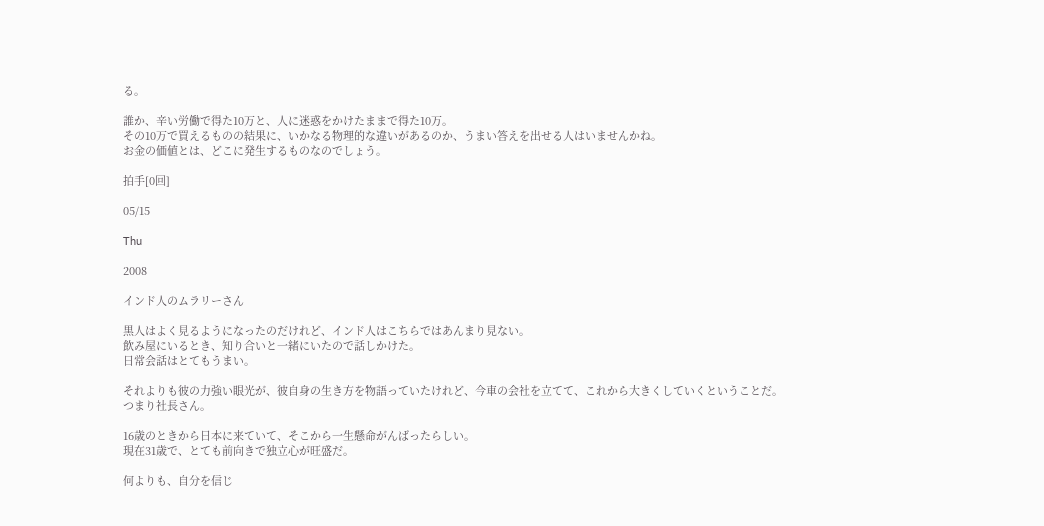る。

誰か、辛い労働で得た10万と、人に迷惑をかけたままで得た10万。
その10万で買えるものの結果に、いかなる物理的な違いがあるのか、うまい答えを出せる人はいませんかね。
お金の価値とは、どこに発生するものなのでしょう。

拍手[0回]

05/15

Thu

2008

インド人のムラリーさん

黒人はよく見るようになったのだけれど、インド人はこちらではあんまり見ない。
飲み屋にいるとき、知り合いと一緒にいたので話しかけた。
日常会話はとてもうまい。

それよりも彼の力強い眼光が、彼自身の生き方を物語っていたけれど、今車の会社を立てて、これから大きくしていくということだ。
つまり社長さん。

16歳のときから日本に来ていて、そこから一生懸命がんばったらしい。
現在31歳で、とても前向きで独立心が旺盛だ。

何よりも、自分を信じ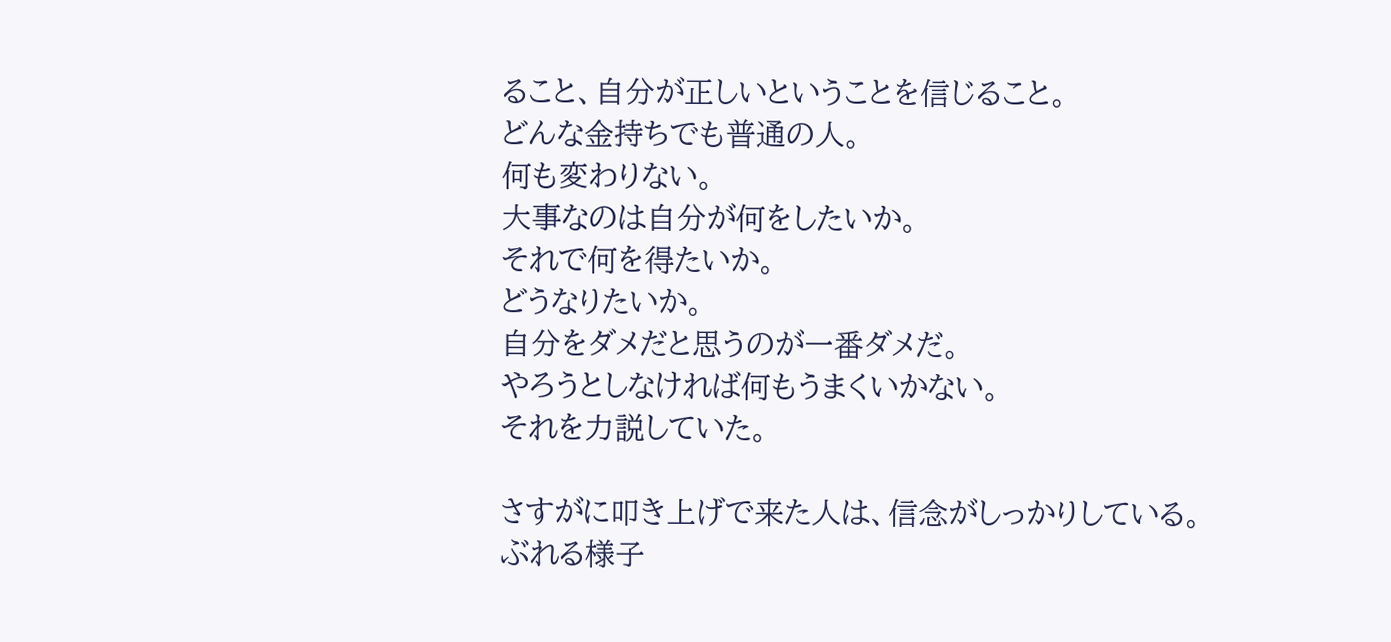ること、自分が正しいということを信じること。
どんな金持ちでも普通の人。
何も変わりない。
大事なのは自分が何をしたいか。
それで何を得たいか。
どうなりたいか。
自分をダメだと思うのが一番ダメだ。
やろうとしなければ何もうまくいかない。
それを力説していた。

さすがに叩き上げで来た人は、信念がしっかりしている。
ぶれる様子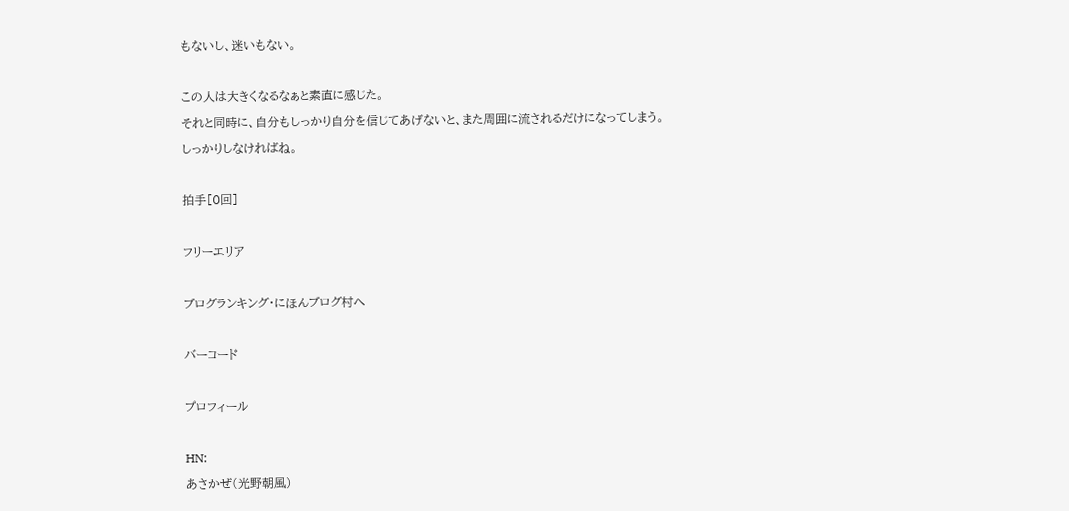もないし、迷いもない。

この人は大きくなるなぁと素直に感じた。
それと同時に、自分もしっかり自分を信じてあげないと、また周囲に流されるだけになってしまう。
しっかりしなければね。

拍手[0回]

フリーエリア

ブログランキング・にほんブログ村へ

バーコード

プロフィール

HN:
あさかぜ(光野朝風)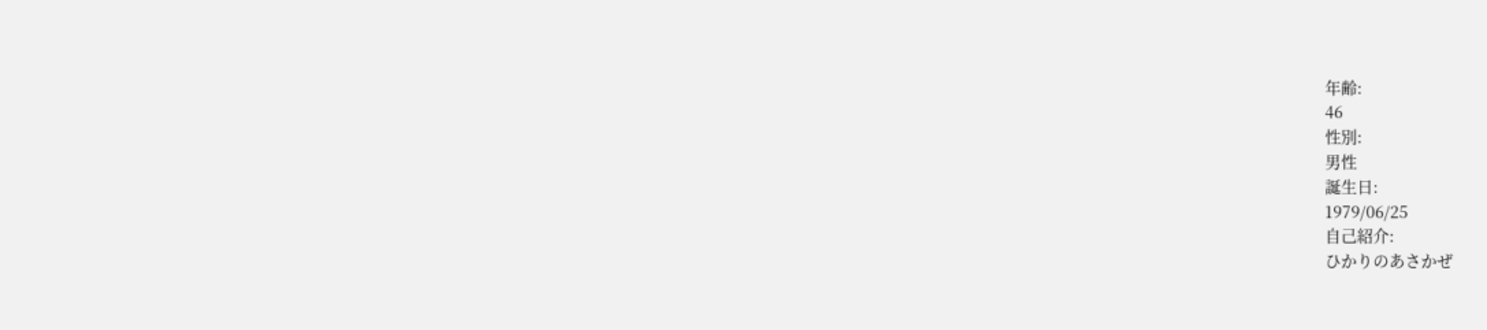年齢:
46
性別:
男性
誕生日:
1979/06/25
自己紹介:
ひかりのあさかぜ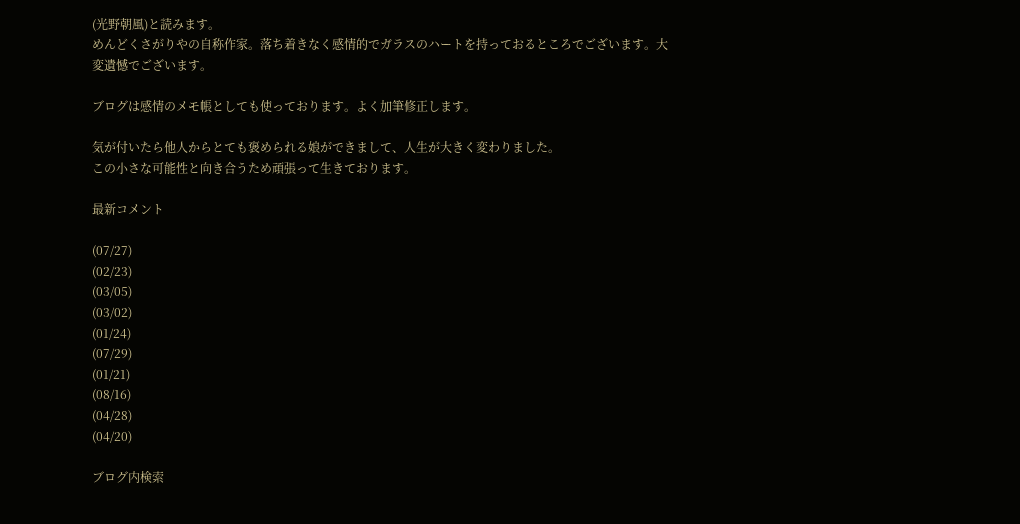(光野朝風)と読みます。
めんどくさがりやの自称作家。落ち着きなく感情的でガラスのハートを持っておるところでございます。大変遺憾でございます。

ブログは感情のメモ帳としても使っております。よく加筆修正します。

気が付いたら他人からとても褒められる娘ができまして、人生が大きく変わりました。
この小さな可能性と向き合うため頑張って生きております。

最新コメント

(07/27)
(02/23)
(03/05)
(03/02)
(01/24)
(07/29)
(01/21)
(08/16)
(04/28)
(04/20)

ブログ内検索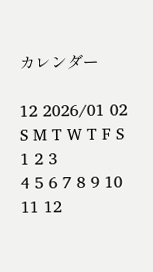カレンダー

12 2026/01 02
S M T W T F S
1 2 3
4 5 6 7 8 9 10
11 12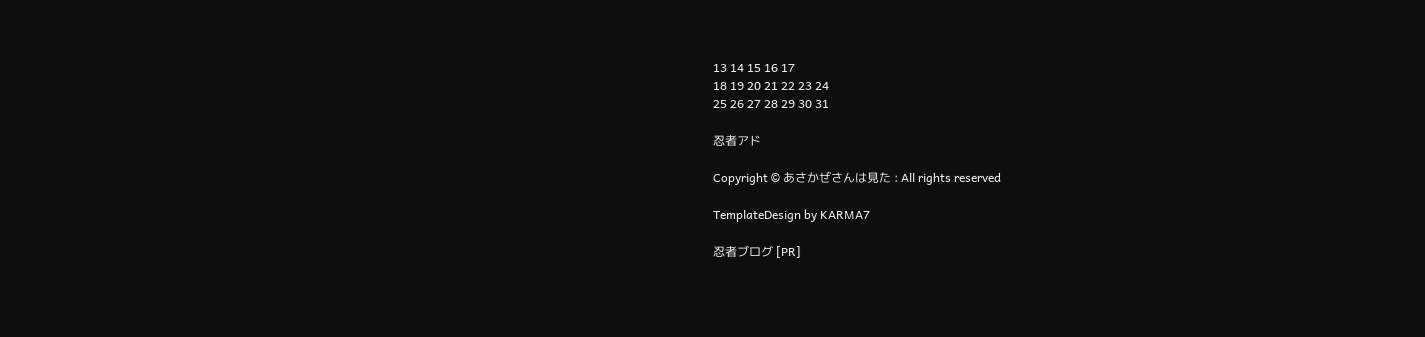13 14 15 16 17
18 19 20 21 22 23 24
25 26 27 28 29 30 31

忍者アド

Copyright © あさかぜさんは見た : All rights reserved

TemplateDesign by KARMA7

忍者ブログ [PR]